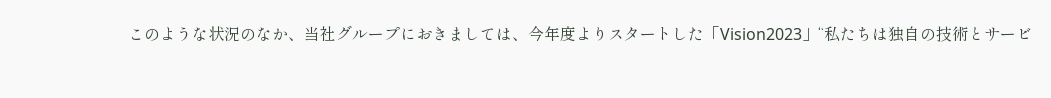このような状況のなか、当社グループにおきましては、今年度よりスタートした「Vision2023」“私たちは独自の技術とサービ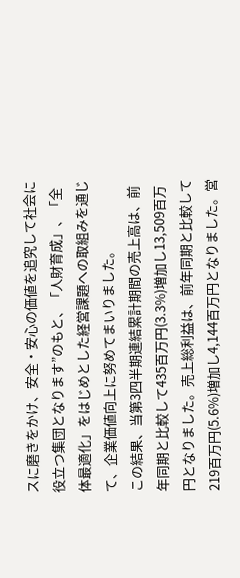スに磨きをかけ、安全・安心の価値を追究して社会に役立つ集団となります”のもと、「人財育成」、「全体最適化」をはじめとした経営課題への取組みを通じて、企業価値向上に努めてまいりました。
この結果、当第3四半期連結累計期間の売上高は、前年同期と比較して435百万円(3.3%)増加し13,509百万円となりました。売上総利益は、前年同期と比較して219百万円(5.6%)増加し4,144百万円となりました。営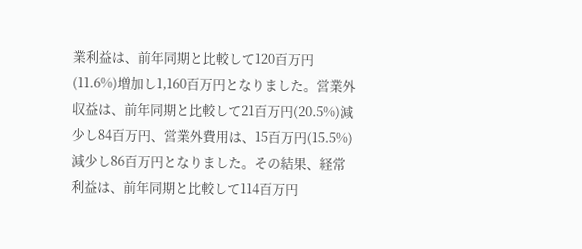業利益は、前年同期と比較して120百万円(11.6%)増加し1,160百万円となりました。営業外収益は、前年同期と比較して21百万円(20.5%)減少し84百万円、営業外費用は、15百万円(15.5%)減少し86百万円となりました。その結果、経常利益は、前年同期と比較して114百万円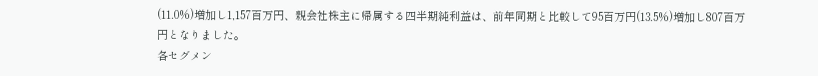(11.0%)増加し1,157百万円、親会社株主に帰属する四半期純利益は、前年同期と比較して95百万円(13.5%)増加し807百万円となりました。
各セグメン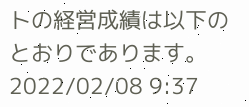トの経営成績は以下のとおりであります。
2022/02/08 9:37